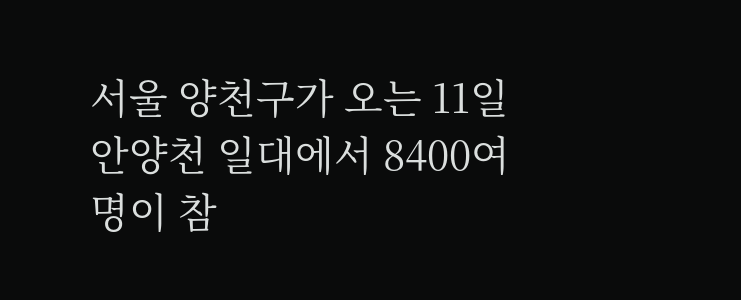서울 양천구가 오는 11일 안양천 일대에서 8400여명이 참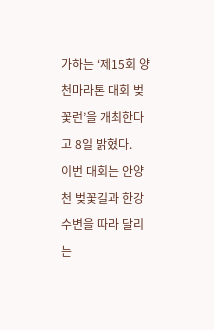가하는 ‘제15회 양천마라톤 대회 벚꽃런’을 개최한다고 8일 밝혔다.
이번 대회는 안양천 벚꽃길과 한강 수변을 따라 달리는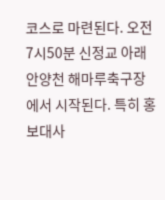코스로 마련된다. 오전 7시50분 신정교 아래 안양천 해마루축구장에서 시작된다. 특히 홍보대사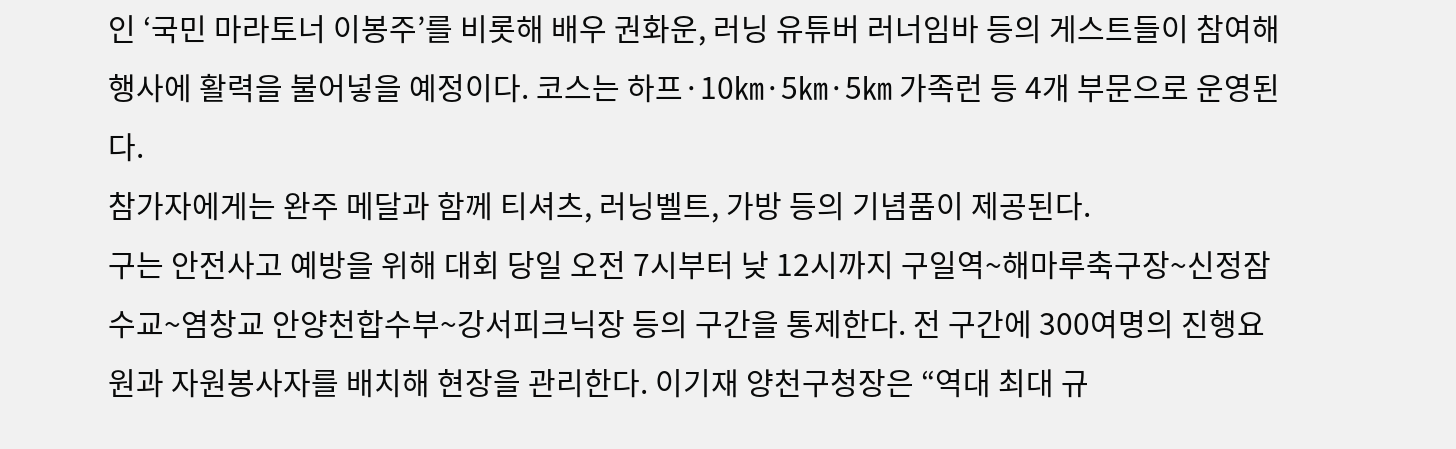인 ‘국민 마라토너 이봉주’를 비롯해 배우 권화운, 러닝 유튜버 러너임바 등의 게스트들이 참여해 행사에 활력을 불어넣을 예정이다. 코스는 하프·10㎞·5㎞·5㎞ 가족런 등 4개 부문으로 운영된다.
참가자에게는 완주 메달과 함께 티셔츠, 러닝벨트, 가방 등의 기념품이 제공된다.
구는 안전사고 예방을 위해 대회 당일 오전 7시부터 낮 12시까지 구일역~해마루축구장~신정잠수교~염창교 안양천합수부~강서피크닉장 등의 구간을 통제한다. 전 구간에 300여명의 진행요원과 자원봉사자를 배치해 현장을 관리한다. 이기재 양천구청장은 “역대 최대 규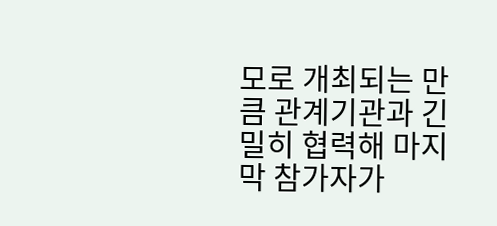모로 개최되는 만큼 관계기관과 긴밀히 협력해 마지막 참가자가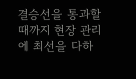결승선을 통과할 때까지 현장 관리에 최선을 다하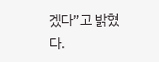겠다”고 밝혔다.